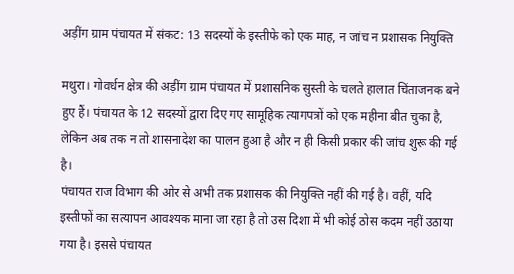अड़ींग ग्राम पंचायत में संकट: 13 सदस्यों के इस्तीफे को एक माह, न जांच न प्रशासक नियुक्ति

मथुरा। गोवर्धन क्षेत्र की अड़ींग ग्राम पंचायत में प्रशासनिक सुस्ती के चलते हालात चिंताजनक बने हुए हैं। पंचायत के 12 सदस्यों द्वारा दिए गए सामूहिक त्यागपत्रों को एक महीना बीत चुका है, लेकिन अब तक न तो शासनादेश का पालन हुआ है और न ही किसी प्रकार की जांच शुरू की गई है।
पंचायत राज विभाग की ओर से अभी तक प्रशासक की नियुक्ति नहीं की गई है। वहीं, यदि इस्तीफों का सत्यापन आवश्यक माना जा रहा है तो उस दिशा में भी कोई ठोस कदम नहीं उठाया गया है। इससे पंचायत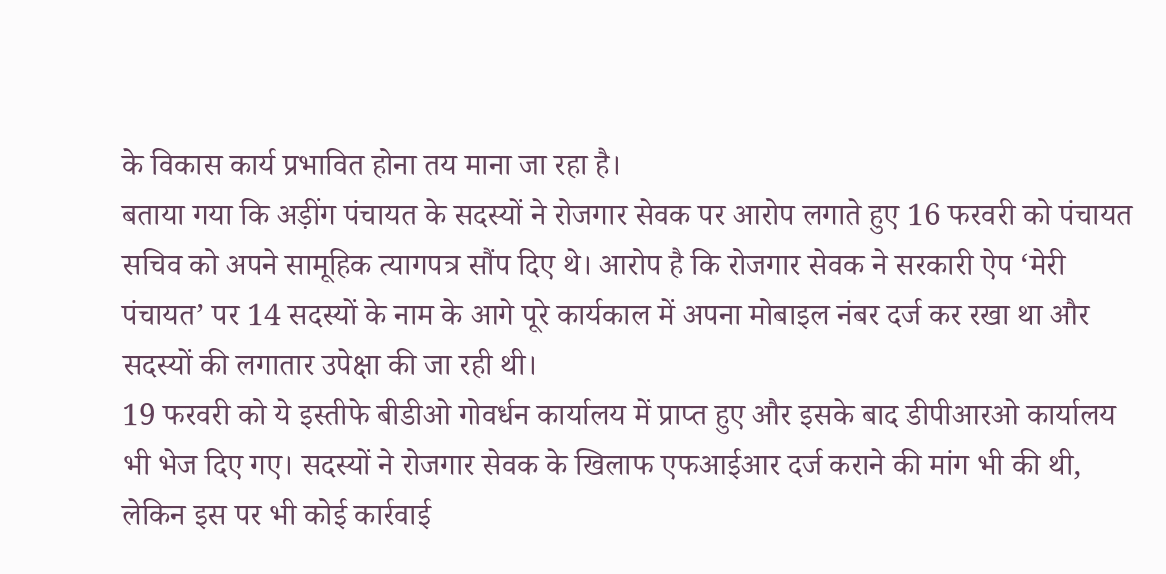के विकास कार्य प्रभावित होना तय माना जा रहा है।
बताया गया कि अड़ींग पंचायत के सदस्यों ने रोजगार सेवक पर आरोप लगाते हुए 16 फरवरी को पंचायत सचिव को अपने सामूहिक त्यागपत्र सौंप दिए थे। आरोप है कि रोजगार सेवक ने सरकारी ऐप ‘मेरी पंचायत’ पर 14 सदस्यों के नाम के आगे पूरे कार्यकाल में अपना मोबाइल नंबर दर्ज कर रखा था और सदस्यों की लगातार उपेक्षा की जा रही थी।
19 फरवरी को ये इस्तीफे बीडीओ गोवर्धन कार्यालय में प्राप्त हुए और इसके बाद डीपीआरओ कार्यालय भी भेज दिए गए। सदस्यों ने रोजगार सेवक के खिलाफ एफआईआर दर्ज कराने की मांग भी की थी, लेकिन इस पर भी कोई कार्रवाई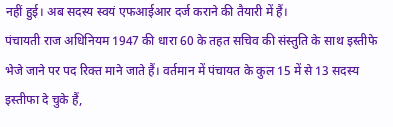नहीं हुई। अब सदस्य स्वयं एफआईआर दर्ज कराने की तैयारी में हैं।
पंचायती राज अधिनियम 1947 की धारा 60 के तहत सचिव की संस्तुति के साथ इस्तीफे भेजे जाने पर पद रिक्त माने जाते हैं। वर्तमान में पंचायत के कुल 15 में से 13 सदस्य इस्तीफा दे चुके हैं,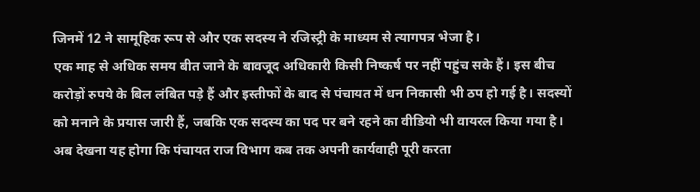जिनमें 12 ने सामूहिक रूप से और एक सदस्य ने रजिस्ट्री के माध्यम से त्यागपत्र भेजा है।
एक माह से अधिक समय बीत जाने के बावजूद अधिकारी किसी निष्कर्ष पर नहीं पहुंच सके हैं। इस बीच करोड़ों रुपये के बिल लंबित पड़े हैं और इस्तीफों के बाद से पंचायत में धन निकासी भी ठप हो गई है। सदस्यों को मनाने के प्रयास जारी हैं, जबकि एक सदस्य का पद पर बने रहने का वीडियो भी वायरल किया गया है।
अब देखना यह होगा कि पंचायत राज विभाग कब तक अपनी कार्यवाही पूरी करता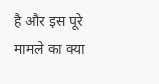है और इस पूरे मामले का क्या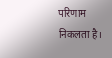परिणाम निकलता है।